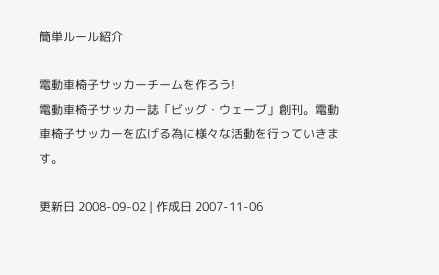簡単ルール紹介

電動車椅子サッカーチームを作ろう!
電動車椅子サッカー誌「ビッグ・ウェーブ」創刊。電動車椅子サッカーを広げる為に様々な活動を行っていきます。

更新日 2008-09-02 | 作成日 2007-11-06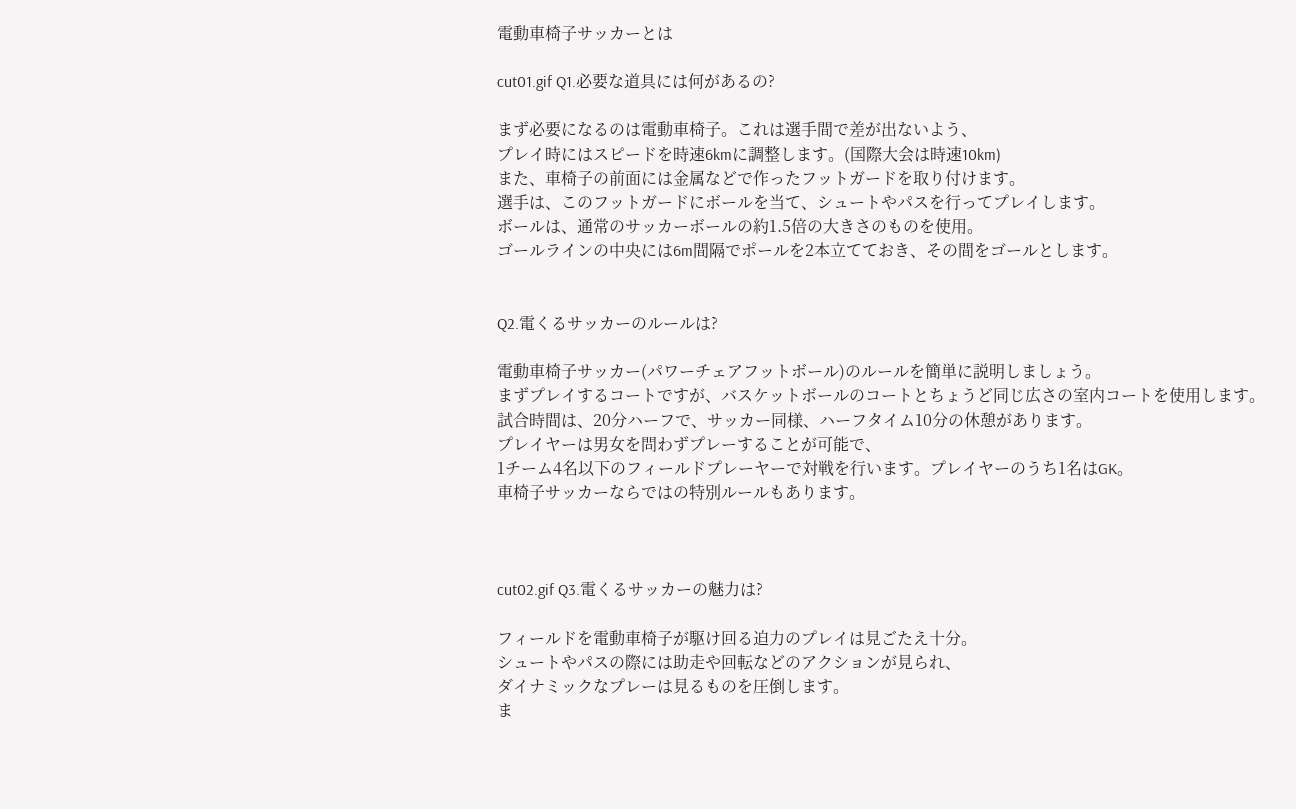電動車椅子サッカーとは

cut01.gif Q1.必要な道具には何があるの?

まず必要になるのは電動車椅子。これは選手間で差が出ないよう、
プレイ時にはスピードを時速6kmに調整します。(国際大会は時速10km)
また、車椅子の前面には金属などで作ったフットガードを取り付けます。
選手は、このフットガードにボールを当て、シュートやパスを行ってプレイします。
ボールは、通常のサッカーボールの約1.5倍の大きさのものを使用。
ゴールラインの中央には6m間隔でポールを2本立てておき、その間をゴールとします。


Q2.電くるサッカーのルールは?

電動車椅子サッカー(パワーチェアフットボール)のルールを簡単に説明しましょう。
まずプレイするコートですが、バスケットボールのコートとちょうど同じ広さの室内コートを使用します。
試合時間は、20分ハーフで、サッカー同様、ハーフタイム10分の休憩があります。
プレイヤーは男女を問わずプレーすることが可能で、
1チーム4名以下のフィールドプレーヤーで対戦を行います。プレイヤーのうち1名はGK。
車椅子サッカーならではの特別ルールもあります。



cut02.gif Q3.電くるサッカーの魅力は?

フィールドを電動車椅子が駆け回る迫力のプレイは見ごたえ十分。
シュートやパスの際には助走や回転などのアクションが見られ、
ダイナミックなプレーは見るものを圧倒します。
ま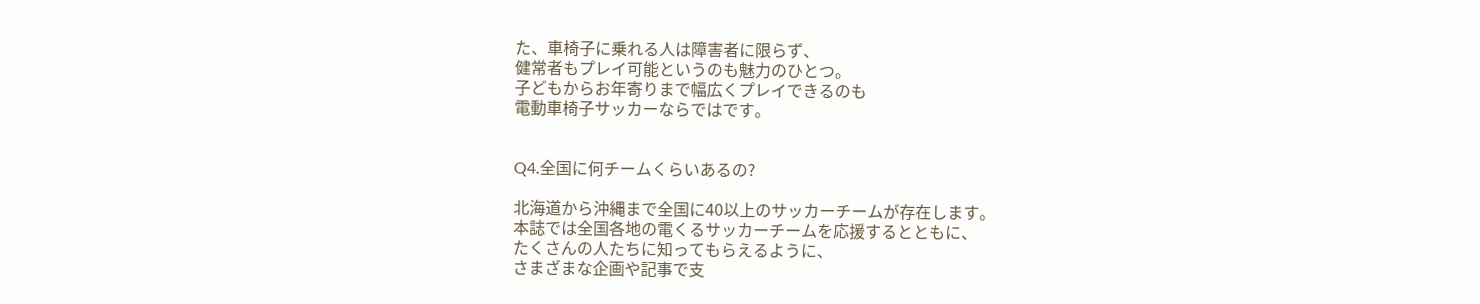た、車椅子に乗れる人は障害者に限らず、
健常者もプレイ可能というのも魅力のひとつ。
子どもからお年寄りまで幅広くプレイできるのも
電動車椅子サッカーならではです。


Q4.全国に何チームくらいあるの?

北海道から沖縄まで全国に40以上のサッカーチームが存在します。
本誌では全国各地の電くるサッカーチームを応援するとともに、
たくさんの人たちに知ってもらえるように、
さまざまな企画や記事で支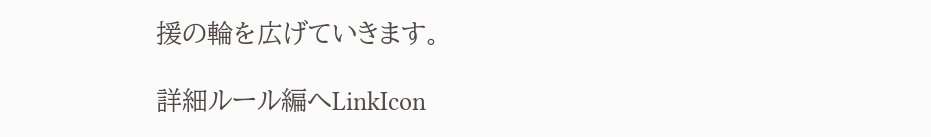援の輪を広げていきます。

詳細ルール編へLinkIcon